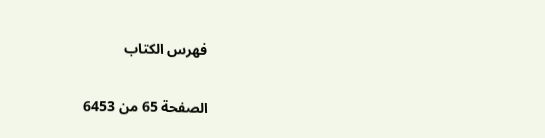فهرس الكتاب

الصفحة 65 من 6453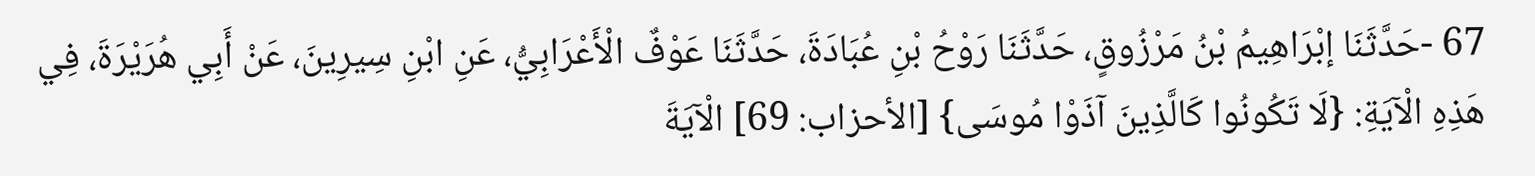67 -حَدَّثَنَا إبْرَاهِيمُ بْنُ مَرْزُوقٍ، حَدَّثَنَا رَوْحُ بْنِ عُبَادَةَ، حَدَّثَنَا عَوْفٌ الْأَعْرَابِيُّ، عَنِ ابْنِ سِيرِينَ، عَنْ أَبِي هُرَيْرَةَ، فِي هَذِهِ الْآيَةِ: {لَا تَكُونُوا كَالَّذِينَ آذَوْا مُوسَى} [الأحزاب: 69] الْآيَةَ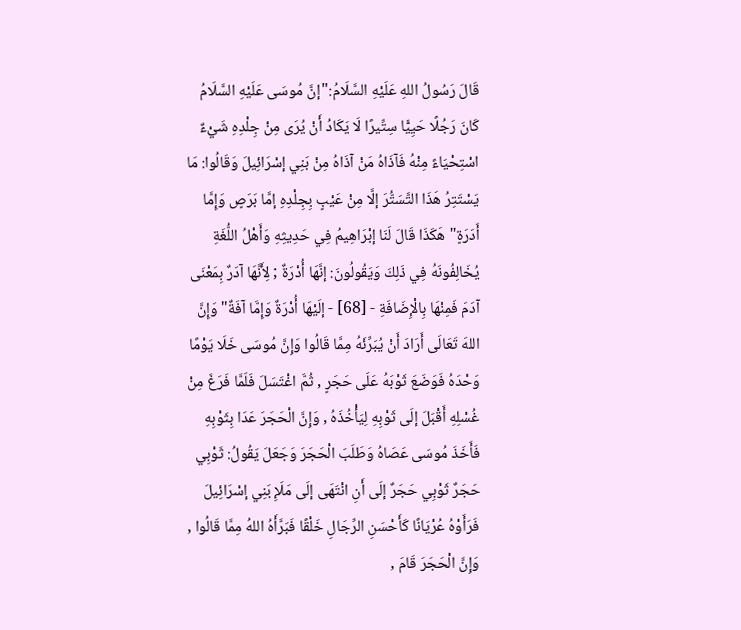قَالَ رَسُولُ اللهِ عَلَيْهِ السَّلَامُ:"إنَّ مُوسَى عَلَيْهِ السَّلَامُ كَانَ رَجُلًا حَيِيًّا سِتِّيرًا لَا يَكَادُ أَنْ يُرَى مِنْ جِلْدِهِ شَيْءٌ اسْتِحْيَاءً مِنْهُ فَآذَاهُ مَنْ آذَاهُ مِنْ بَنِي إسْرَائِيلَ وَقَالُوا: مَا يَسْتَتِرُ هَذَا التَّسَتُّرَ إلَّا مِنْ عَيْبٍ بِجِلْدِهِ إمَّا بَرَصٍ وَإِمَّا أَدَرَةٍ"هَكَذَا قَالَ لَنَا إبْرَاهِيمُ فِي حَدِيثِهِ وَأَهْلُ اللُّغَةِ يُخَالِفُونَهُ فِي ذَلِكَ وَيَقُولُونَ: إنَّهَا أُدْرَةٌ ; لِأَنَّهَا آدَرٌ بِمَعْنَى آدَمَ فَمِنْهَا بِالْإِضَافَةِ - [68] - إلَيْهَا أُدْرَةٌ وَإِمَّا آفَةٌ"وَإِنَّ اللهَ تَعَالَى أَرَادَ أَنْ يُبَرِّئَهُ مِمَّا قَالُوا وَإِنَّ مُوسَى خَلَا يَوْمًا وَحْدَهُ فَوَضَعَ ثَوْبَهُ عَلَى حَجَرٍ , ثُمَّ اغْتَسَلَ فَلَمَّا فَرَغَ مِنْ غُسْلِهِ أَقْبَلَ إلَى ثَوْبِهِ لِيَأْخُذَهُ , وَإِنَّ الْحَجَرَ عَدَا بِثَوْبِهِ فَأَخَذَ مُوسَى عَصَاهُ وَطَلَبَ الْحَجَرَ وَجَعَلَ يَقُولُ: ثَوْبِي حَجَرٌ ثَوْبِي حَجَرٌ إلَى أَنِ انْتَهَى إلَى مَلَإِ بَنِي إسْرَائِيلَ فَرَأَوْهُ عُرْيَانًا كَأَحْسَنِ الرِّجَالِ خَلْقًا فَبَرَّأَهُ اللهُ مِمَّا قَالُوا , وَإِنَّ الْحَجَرَ قَامَ ,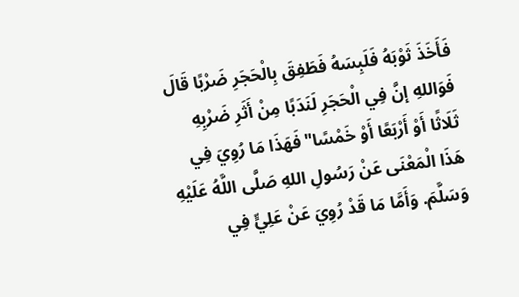فَأَخَذَ ثَوْبَهُ فَلَبِسَهُ فَطَفِقَ بِالْحَجَرِ ضَرْبًا قَالَ فَوَاللهِ إنَّ فِي الْحَجَرِ لَنَدَبًا مِنْ أَثَرِ ضَرْبِهِ ثَلَاثًا أَوْ أَرْبَعًا أَوْ خَمْسًا"فَهَذَا مَا رُوِيَ فِي هَذَا الْمَعْنَى عَنْ رَسُولِ اللهِ صَلَّى اللَّهُ عَلَيْهِ وَسَلَّمَ. وَأَمَّا مَا قَدْ رُوِيَ عَنْ عَلِيٍّ فِي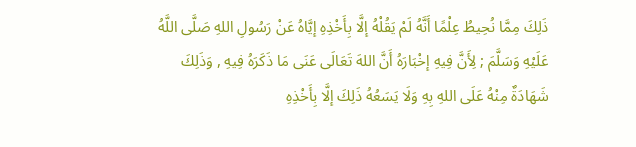ذَلِكَ مِمَّا نُحِيطُ عِلْمًا أَنَّهُ لَمْ يَقُلْهُ إلَّا بِأَخْذِهِ إيَّاهُ عَنْ رَسُولِ اللهِ صَلَّى اللَّهُ عَلَيْهِ وَسَلَّمَ ; لِأَنَّ فِيهِ إخْبَارَهُ أَنَّ اللهَ تَعَالَى عَنَى مَا ذَكَرَهُ فِيهِ , وَذَلِكَ شَهَادَةٌ مِنْهُ عَلَى اللهِ بِهِ وَلَا يَسَعُهُ ذَلِكَ إلَّا بِأَخْذِهِ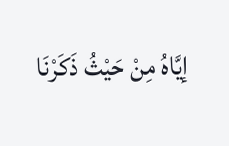إيَّاهُ مِنْ حَيْثُ ذَكَرْنَا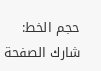حجم الخط:
شارك الصفحة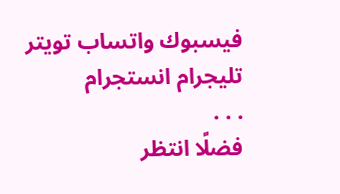فيسبوك واتساب تويتر تليجرام انستجرام
. . .
فضلًا انتظر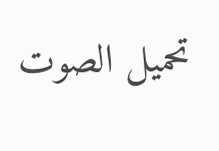تحميل الصوت